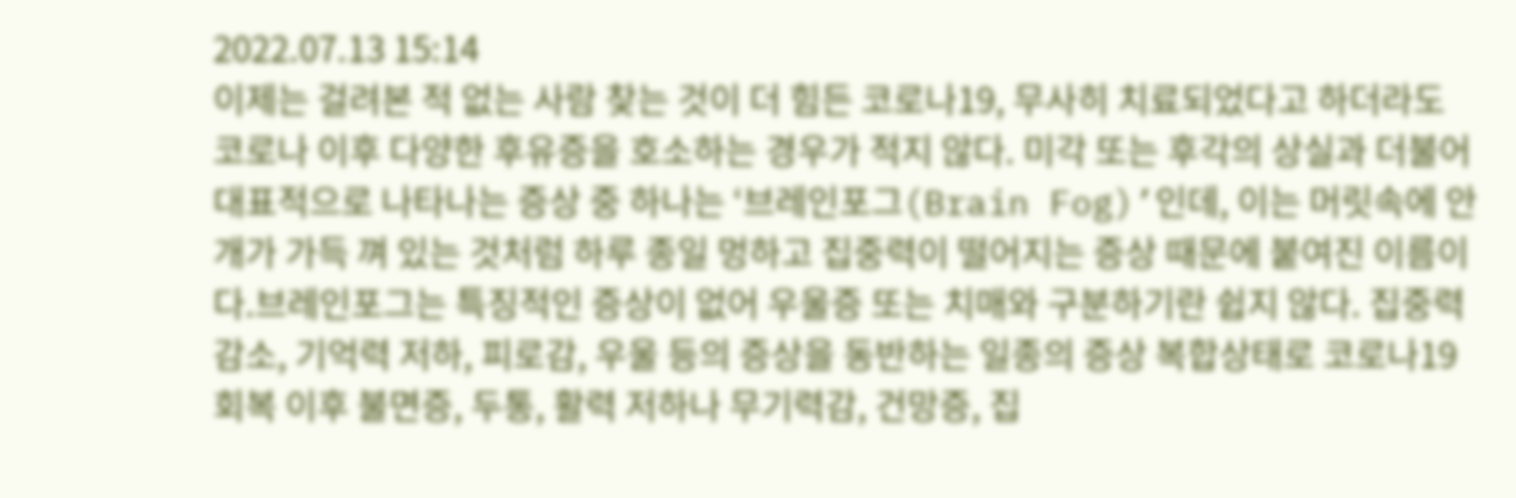2022.07.13 15:14
이제는 걸려본 적 없는 사람 찾는 것이 더 힘든 코로나19, 무사히 치료되었다고 하더라도 코로나 이후 다양한 후유증을 호소하는 경우가 적지 않다. 미각 또는 후각의 상실과 더불어 대표적으로 나타나는 증상 중 하나는 ‘브레인포그(Brain Fog)’인데, 이는 머릿속에 안개가 가득 껴 있는 것처럼 하루 종일 멍하고 집중력이 떨어지는 증상 때문에 붙여진 이름이다.브레인포그는 특징적인 증상이 없어 우울증 또는 치매와 구분하기란 쉽지 않다. 집중력 감소, 기억력 저하, 피로감, 우울 등의 증상을 동반하는 일종의 증상 복합상태로 코로나19 회복 이후 불면증, 두통, 활력 저하나 무기력감, 건망증, 집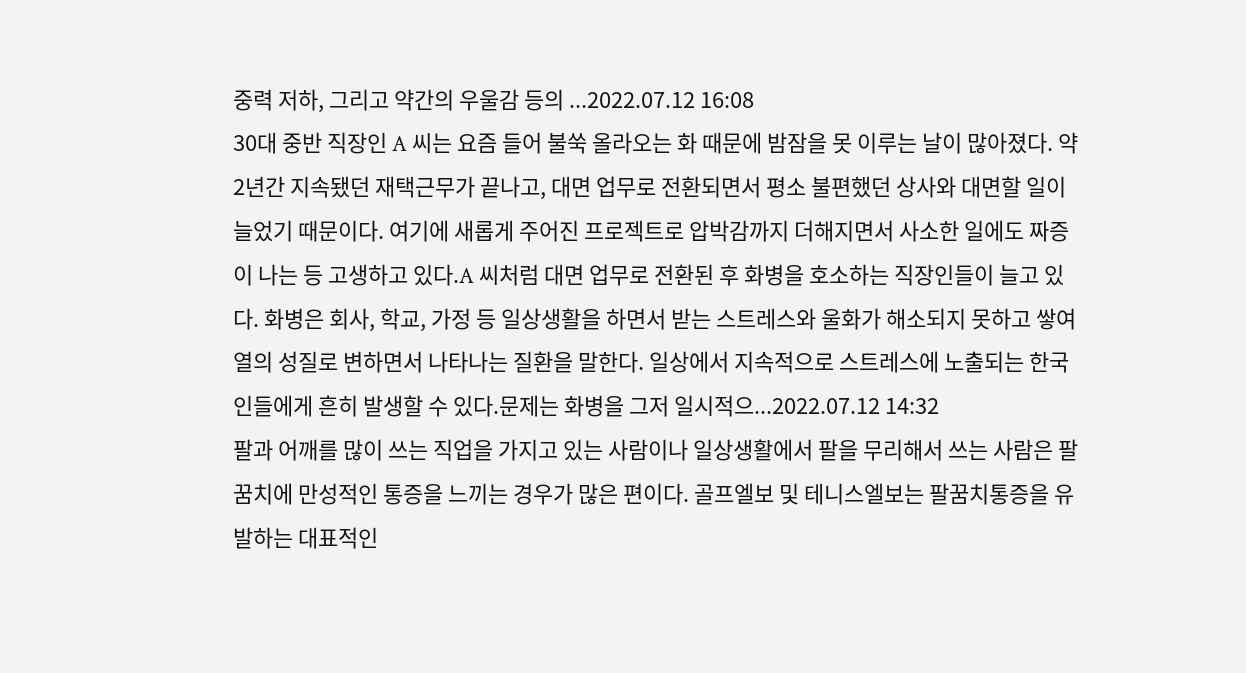중력 저하, 그리고 약간의 우울감 등의 ...2022.07.12 16:08
30대 중반 직장인 A 씨는 요즘 들어 불쑥 올라오는 화 때문에 밤잠을 못 이루는 날이 많아졌다. 약 2년간 지속됐던 재택근무가 끝나고, 대면 업무로 전환되면서 평소 불편했던 상사와 대면할 일이 늘었기 때문이다. 여기에 새롭게 주어진 프로젝트로 압박감까지 더해지면서 사소한 일에도 짜증이 나는 등 고생하고 있다.A 씨처럼 대면 업무로 전환된 후 화병을 호소하는 직장인들이 늘고 있다. 화병은 회사, 학교, 가정 등 일상생활을 하면서 받는 스트레스와 울화가 해소되지 못하고 쌓여 열의 성질로 변하면서 나타나는 질환을 말한다. 일상에서 지속적으로 스트레스에 노출되는 한국인들에게 흔히 발생할 수 있다.문제는 화병을 그저 일시적으...2022.07.12 14:32
팔과 어깨를 많이 쓰는 직업을 가지고 있는 사람이나 일상생활에서 팔을 무리해서 쓰는 사람은 팔꿈치에 만성적인 통증을 느끼는 경우가 많은 편이다. 골프엘보 및 테니스엘보는 팔꿈치통증을 유발하는 대표적인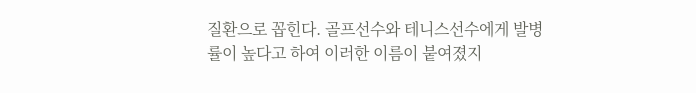질환으로 꼽힌다. 골프선수와 테니스선수에게 발병률이 높다고 하여 이러한 이름이 붙여졌지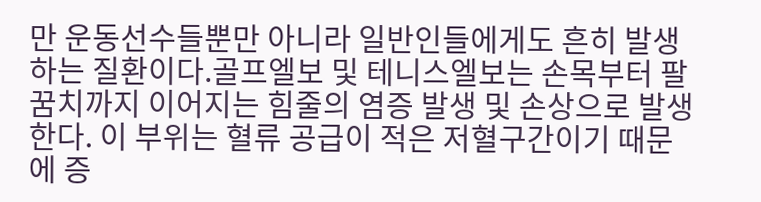만 운동선수들뿐만 아니라 일반인들에게도 흔히 발생하는 질환이다.골프엘보 및 테니스엘보는 손목부터 팔꿈치까지 이어지는 힘줄의 염증 발생 및 손상으로 발생한다. 이 부위는 혈류 공급이 적은 저혈구간이기 때문에 증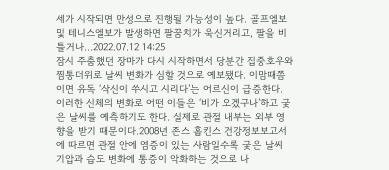세가 시작되면 만성으로 진행될 가능성이 높다. 골프엘보 및 테니스엘보가 발생하면 팔꿈치가 욱신거리고, 팔을 비틀거나...2022.07.12 14:25
잠시 주춤했던 장마가 다시 시작하면서 당분간 집중호우와 찜통더위로 날씨 변화가 심할 것으로 예보됐다. 이맘때쯤이면 유독 ‘삭신이 쑤시고 시리다’는 어르신이 급증한다. 이러한 신체의 변화로 어떤 이들은 ‘비가 오겠구나’하고 궂은 날씨를 예측하기도 한다. 실제로 관절 내부는 외부 영향을 받기 때문이다.2008년 존스 홉킨스 건강정보보고서에 따르면 관절 안에 염증이 있는 사람일수록 궂은 날씨 기압과 습도 변화에 통증이 악화하는 것으로 나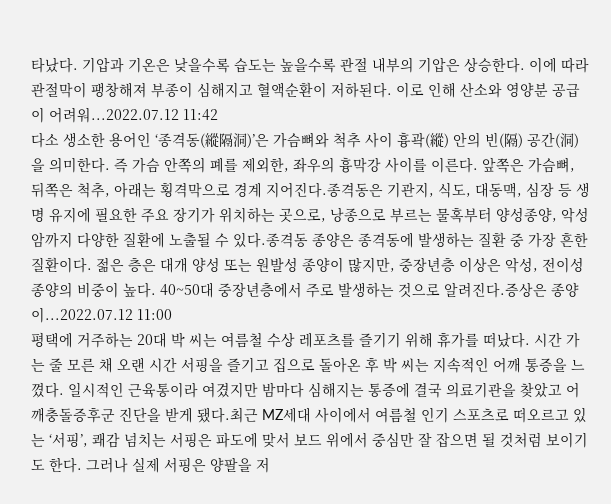타났다. 기압과 기온은 낮을수록 습도는 높을수록 관절 내부의 기압은 상승한다. 이에 따라 관절막이 팽창해져 부종이 심해지고 혈액순환이 저하된다. 이로 인해 산소와 영양분 공급이 어려워...2022.07.12 11:42
다소 생소한 용어인 ‘종격동(縱隔洞)’은 가슴뼈와 척추 사이 흉곽(縱) 안의 빈(隔) 공간(洞)을 의미한다. 즉 가슴 안쪽의 폐를 제외한, 좌우의 흉막강 사이를 이른다. 앞쪽은 가슴뼈, 뒤쪽은 척추, 아래는 횡격막으로 경계 지어진다.종격동은 기관지, 식도, 대동맥, 심장 등 생명 유지에 필요한 주요 장기가 위치하는 곳으로, 낭종으로 부르는 물혹부터 양성종양, 악성 암까지 다양한 질환에 노출될 수 있다.종격동 종양은 종격동에 발생하는 질환 중 가장 흔한 질환이다. 젊은 층은 대개 양성 또는 원발성 종양이 많지만, 중장년층 이상은 악성, 전이성 종양의 비중이 높다. 40~50대 중장년층에서 주로 발생하는 것으로 알려진다.증상은 종양이...2022.07.12 11:00
평택에 거주하는 20대 박 씨는 여름철 수상 레포츠를 즐기기 위해 휴가를 떠났다. 시간 가는 줄 모른 채 오랜 시간 서핑을 즐기고 집으로 돌아온 후 박 씨는 지속적인 어깨 통증을 느꼈다. 일시적인 근육통이라 여겼지만 밤마다 심해지는 통증에 결국 의료기관을 찾았고 어깨충돌증후군 진단을 받게 됐다.최근 MZ세대 사이에서 여름철 인기 스포츠로 떠오르고 있는 ‘서핑’, 쾌감 넘치는 서핑은 파도에 맞서 보드 위에서 중심만 잘 잡으면 될 것처럼 보이기도 한다. 그러나 실제 서핑은 양팔을 저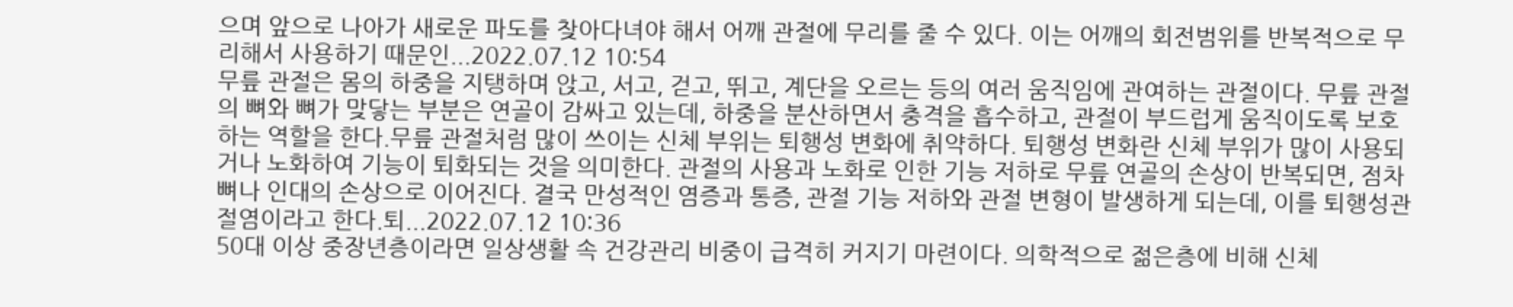으며 앞으로 나아가 새로운 파도를 찾아다녀야 해서 어깨 관절에 무리를 줄 수 있다. 이는 어깨의 회전범위를 반복적으로 무리해서 사용하기 때문인...2022.07.12 10:54
무릎 관절은 몸의 하중을 지탱하며 앉고, 서고, 걷고, 뛰고, 계단을 오르는 등의 여러 움직임에 관여하는 관절이다. 무릎 관절의 뼈와 뼈가 맞닿는 부분은 연골이 감싸고 있는데, 하중을 분산하면서 충격을 흡수하고, 관절이 부드럽게 움직이도록 보호하는 역할을 한다.무릎 관절처럼 많이 쓰이는 신체 부위는 퇴행성 변화에 취약하다. 퇴행성 변화란 신체 부위가 많이 사용되거나 노화하여 기능이 퇴화되는 것을 의미한다. 관절의 사용과 노화로 인한 기능 저하로 무릎 연골의 손상이 반복되면, 점차 뼈나 인대의 손상으로 이어진다. 결국 만성적인 염증과 통증, 관절 기능 저하와 관절 변형이 발생하게 되는데, 이를 퇴행성관절염이라고 한다.퇴...2022.07.12 10:36
50대 이상 중장년층이라면 일상생활 속 건강관리 비중이 급격히 커지기 마련이다. 의학적으로 젊은층에 비해 신체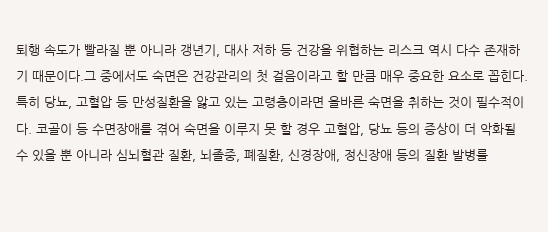퇴행 속도가 빨라질 뿐 아니라 갱년기, 대사 저하 등 건강을 위협하는 리스크 역시 다수 존재하기 때문이다.그 중에서도 숙면은 건강관리의 첫 걸음이라고 할 만큼 매우 중요한 요소로 꼽힌다. 특히 당뇨, 고혈압 등 만성질환을 앓고 있는 고령층이라면 올바른 숙면을 취하는 것이 필수적이다. 코골이 등 수면장애를 겪어 숙면을 이루지 못 할 경우 고혈압, 당뇨 등의 증상이 더 악화될 수 있을 뿐 아니라 심뇌혈관 질환, 뇌졸중, 폐질환, 신경장애, 정신장애 등의 질환 발병률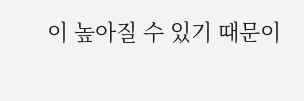이 높아질 수 있기 때문이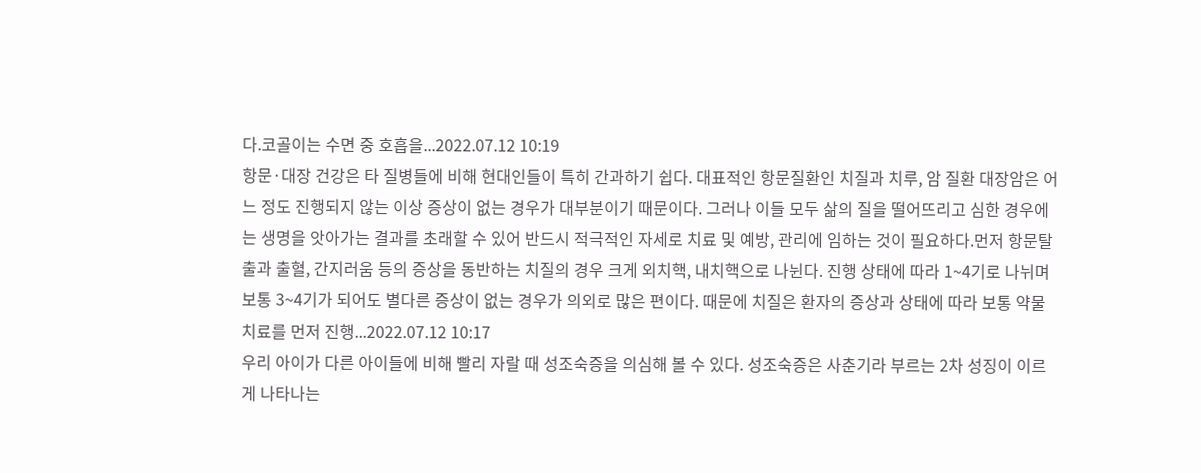다.코골이는 수면 중 호흡을...2022.07.12 10:19
항문·대장 건강은 타 질병들에 비해 현대인들이 특히 간과하기 쉽다. 대표적인 항문질환인 치질과 치루, 암 질환 대장암은 어느 정도 진행되지 않는 이상 증상이 없는 경우가 대부분이기 때문이다. 그러나 이들 모두 삶의 질을 떨어뜨리고 심한 경우에는 생명을 앗아가는 결과를 초래할 수 있어 반드시 적극적인 자세로 치료 및 예방, 관리에 임하는 것이 필요하다.먼저 항문탈출과 출혈, 간지러움 등의 증상을 동반하는 치질의 경우 크게 외치핵, 내치핵으로 나뉜다. 진행 상태에 따라 1~4기로 나뉘며 보통 3~4기가 되어도 별다른 증상이 없는 경우가 의외로 많은 편이다. 때문에 치질은 환자의 증상과 상태에 따라 보통 약물 치료를 먼저 진행...2022.07.12 10:17
우리 아이가 다른 아이들에 비해 빨리 자랄 때 성조숙증을 의심해 볼 수 있다. 성조숙증은 사춘기라 부르는 2차 성징이 이르게 나타나는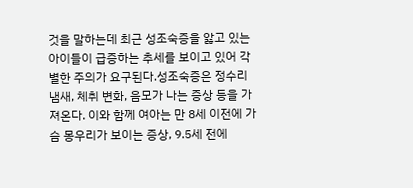것을 말하는데 최근 성조숙증을 앓고 있는 아이들이 급증하는 추세를 보이고 있어 각별한 주의가 요구된다.성조숙증은 정수리 냄새, 체취 변화, 음모가 나는 증상 등을 가져온다. 이와 함께 여아는 만 8세 이전에 가슴 몽우리가 보이는 증상, 9.5세 전에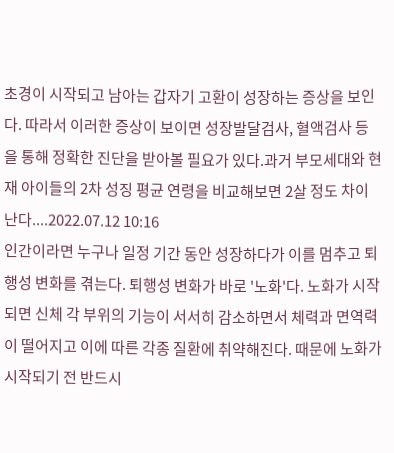초경이 시작되고 남아는 갑자기 고환이 성장하는 증상을 보인다. 따라서 이러한 증상이 보이면 성장발달검사, 혈액검사 등을 통해 정확한 진단을 받아볼 필요가 있다.과거 부모세대와 현재 아이들의 2차 성징 평균 연령을 비교해보면 2살 정도 차이 난다....2022.07.12 10:16
인간이라면 누구나 일정 기간 동안 성장하다가 이를 멈추고 퇴행성 변화를 겪는다. 퇴행성 변화가 바로 '노화'다. 노화가 시작되면 신체 각 부위의 기능이 서서히 감소하면서 체력과 면역력이 떨어지고 이에 따른 각종 질환에 취약해진다. 때문에 노화가 시작되기 전 반드시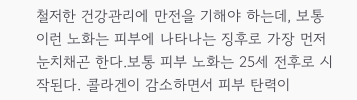철저한 건강관리에 만전을 기해야 하는데, 보통 이런 노화는 피부에 나타나는 징후로 가장 먼저 눈치채곤 한다.보통 피부 노화는 25세 전후로 시작된다. 콜라겐이 감소하면서 피부 탄력이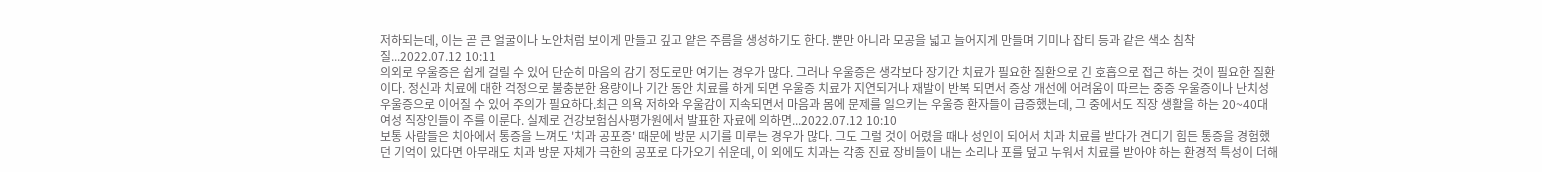저하되는데, 이는 곧 큰 얼굴이나 노안처럼 보이게 만들고 깊고 얕은 주름을 생성하기도 한다. 뿐만 아니라 모공을 넓고 늘어지게 만들며 기미나 잡티 등과 같은 색소 침착 질...2022.07.12 10:11
의외로 우울증은 쉽게 걸릴 수 있어 단순히 마음의 감기 정도로만 여기는 경우가 많다. 그러나 우울증은 생각보다 장기간 치료가 필요한 질환으로 긴 호흡으로 접근 하는 것이 필요한 질환이다. 정신과 치료에 대한 걱정으로 불충분한 용량이나 기간 동안 치료를 하게 되면 우울증 치료가 지연되거나 재발이 반복 되면서 증상 개선에 어려움이 따르는 중증 우울증이나 난치성 우울증으로 이어질 수 있어 주의가 필요하다.최근 의욕 저하와 우울감이 지속되면서 마음과 몸에 문제를 일으키는 우울증 환자들이 급증했는데, 그 중에서도 직장 생활을 하는 20~40대 여성 직장인들이 주를 이룬다. 실제로 건강보험심사평가원에서 발표한 자료에 의하면...2022.07.12 10:10
보통 사람들은 치아에서 통증을 느껴도 '치과 공포증' 때문에 방문 시기를 미루는 경우가 많다. 그도 그럴 것이 어렸을 때나 성인이 되어서 치과 치료를 받다가 견디기 힘든 통증을 경험했던 기억이 있다면 아무래도 치과 방문 자체가 극한의 공포로 다가오기 쉬운데, 이 외에도 치과는 각종 진료 장비들이 내는 소리나 포를 덮고 누워서 치료를 받아야 하는 환경적 특성이 더해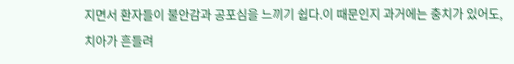지면서 환자들이 불안감과 공포심을 느끼기 쉽다.이 때문인지 과거에는 충치가 있어도, 치아가 흔들려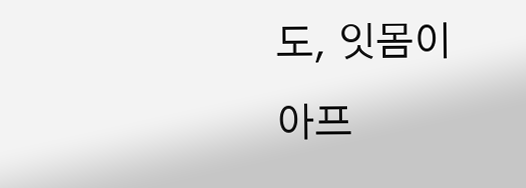도, 잇몸이 아프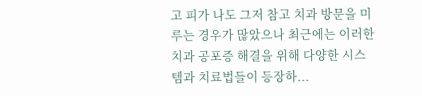고 피가 나도 그저 참고 치과 방문을 미루는 경우가 많았으나 최근에는 이러한 치과 공포증 해결을 위해 다양한 시스템과 치료법들이 등장하...